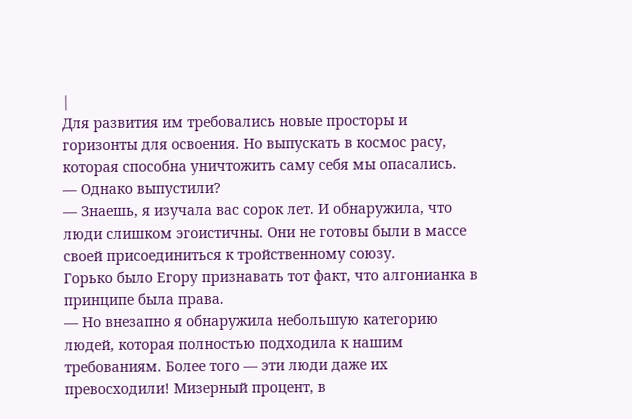|
Для развития им требовались новые просторы и горизонты для освоения. Но выпускать в космос расу, которая способна уничтожить саму себя мы опасались.
— Однако выпустили?
— Знаешь, я изучала вас сорок лет. И обнаружила, что люди слишком эгоистичны. Они не готовы были в массе своей присоединиться к тройственному союзу.
Горько было Егору признавать тот факт, что алгонианка в принципе была права.
— Но внезапно я обнаружила небольшую категорию людей, которая полностью подходила к нашим требованиям. Более того — эти люди даже их превосходили! Мизерный процент, в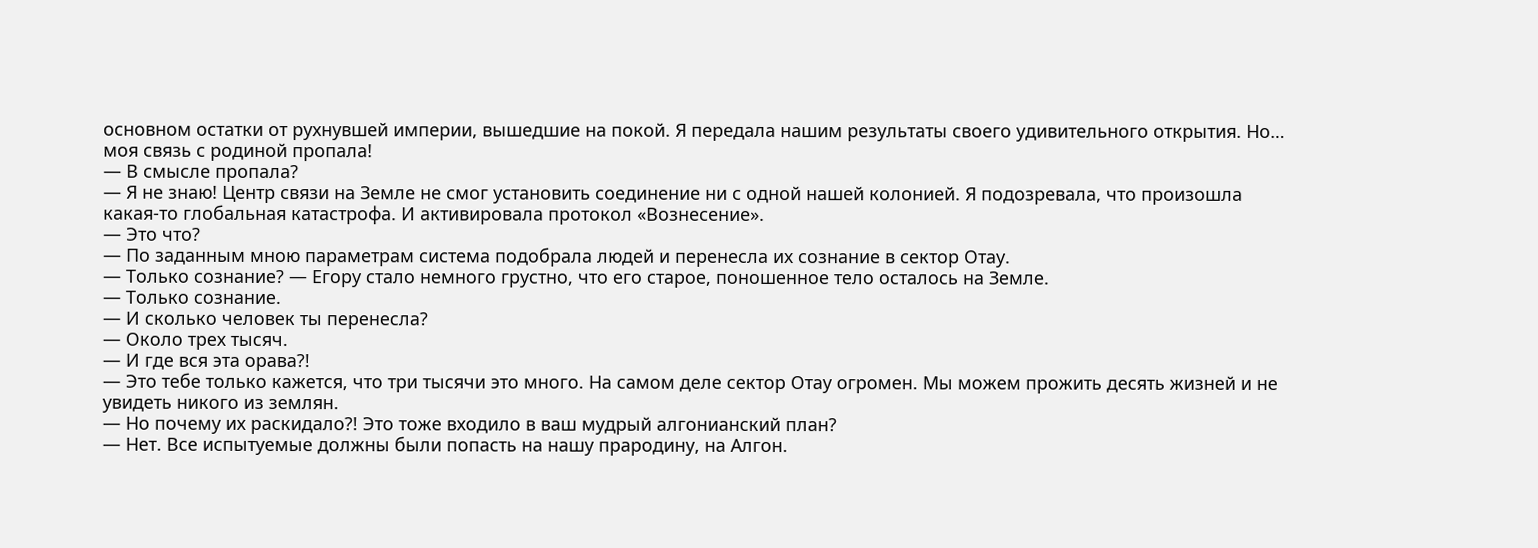основном остатки от рухнувшей империи, вышедшие на покой. Я передала нашим результаты своего удивительного открытия. Но… моя связь с родиной пропала!
— В смысле пропала?
— Я не знаю! Центр связи на Земле не смог установить соединение ни с одной нашей колонией. Я подозревала, что произошла какая-то глобальная катастрофа. И активировала протокол «Вознесение».
— Это что?
— По заданным мною параметрам система подобрала людей и перенесла их сознание в сектор Отау.
— Только сознание? — Егору стало немного грустно, что его старое, поношенное тело осталось на Земле.
— Только сознание.
— И сколько человек ты перенесла?
— Около трех тысяч.
— И где вся эта орава?!
— Это тебе только кажется, что три тысячи это много. На самом деле сектор Отау огромен. Мы можем прожить десять жизней и не увидеть никого из землян.
— Но почему их раскидало?! Это тоже входило в ваш мудрый алгонианский план?
— Нет. Все испытуемые должны были попасть на нашу прародину, на Алгон.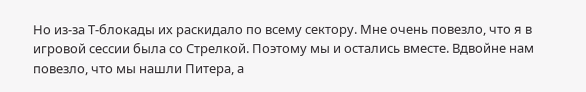Но из-за Т-блокады их раскидало по всему сектору. Мне очень повезло, что я в игровой сессии была со Стрелкой. Поэтому мы и остались вместе. Вдвойне нам повезло, что мы нашли Питера, а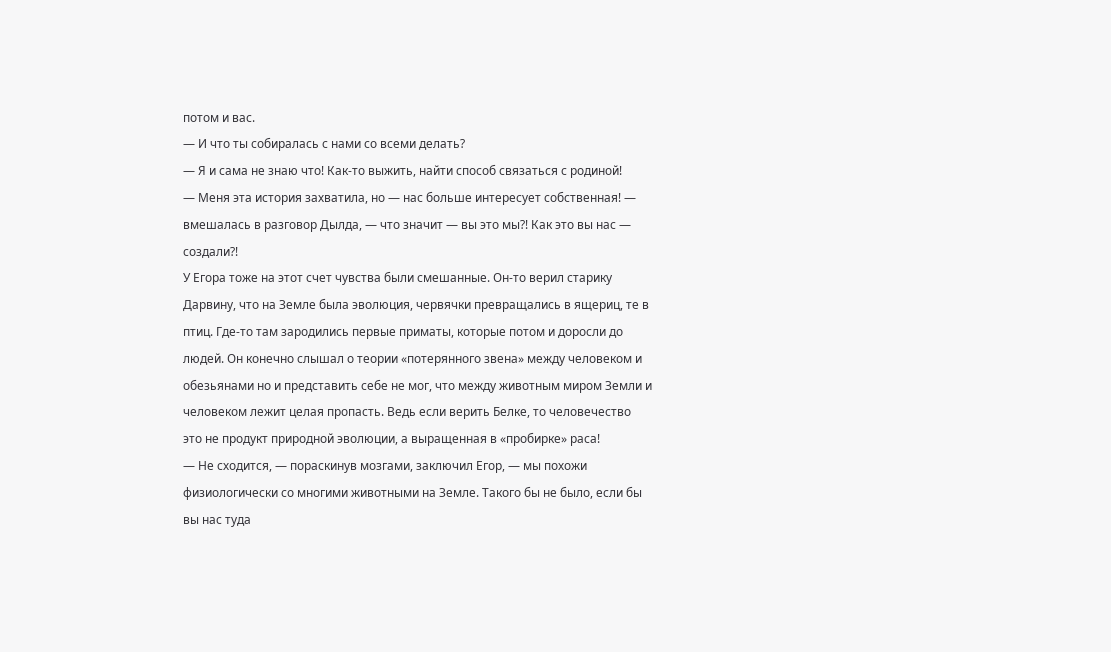потом и вас.
— И что ты собиралась с нами со всеми делать?
— Я и сама не знаю что! Как-то выжить, найти способ связаться с родиной!
— Меня эта история захватила, но — нас больше интересует собственная! — вмешалась в разговор Дылда, — что значит — вы это мы?! Как это вы нас — создали?!
У Егора тоже на этот счет чувства были смешанные. Он-то верил старику Дарвину, что на Земле была эволюция, червячки превращались в ящериц, те в птиц. Где-то там зародились первые приматы, которые потом и доросли до людей. Он конечно слышал о теории «потерянного звена» между человеком и обезьянами но и представить себе не мог, что между животным миром Земли и человеком лежит целая пропасть. Ведь если верить Белке, то человечество это не продукт природной эволюции, а выращенная в «пробирке» раса!
— Не сходится, — пораскинув мозгами, заключил Егор, — мы похожи физиологически со многими животными на Земле. Такого бы не было, если бы вы нас туда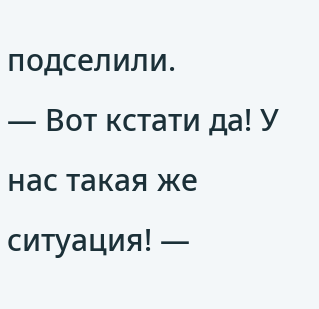подселили.
— Вот кстати да! У нас такая же ситуация! —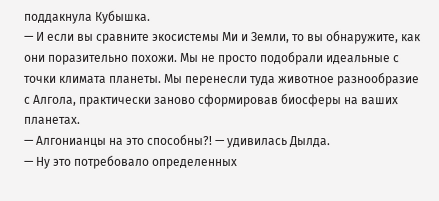поддакнула Кубышка.
— И если вы сравните экосистемы Ми и Земли, то вы обнаружите, как они поразительно похожи. Мы не просто подобрали идеальные с точки климата планеты. Мы перенесли туда животное разнообразие с Алгола, практически заново сформировав биосферы на ваших планетах.
— Алгонианцы на это способны?! — удивилась Дылда.
— Ну это потребовало определенных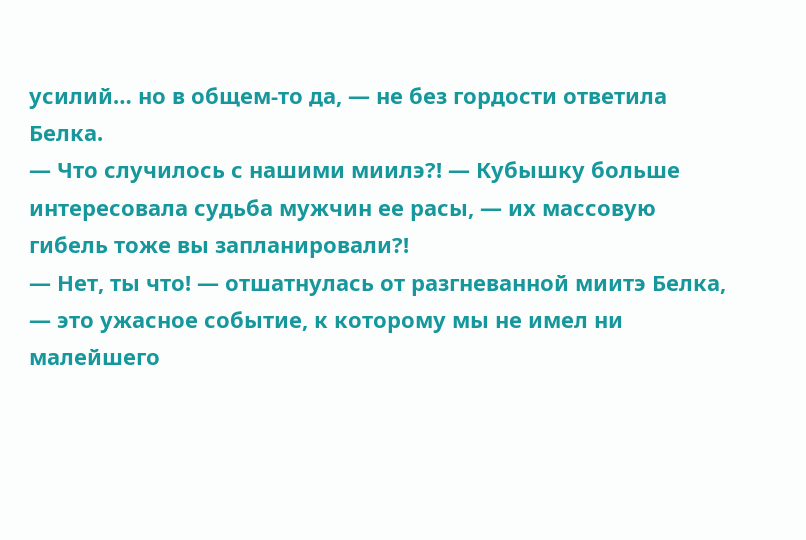усилий… но в общем-то да, — не без гордости ответила Белка.
— Что случилось с нашими миилэ?! — Кубышку больше интересовала судьба мужчин ее расы, — их массовую гибель тоже вы запланировали?!
— Нет, ты что! — отшатнулась от разгневанной миитэ Белка, — это ужасное событие, к которому мы не имел ни малейшего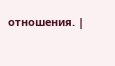отношения. |